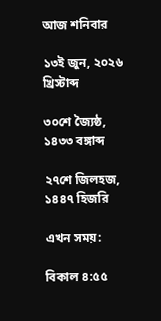আজ শনিবার

১৩ই জুন, ২০২৬ খ্রিস্টাব্দ

৩০শে জ্যৈষ্ঠ, ১৪৩৩ বঙ্গাব্দ

২৭শে জিলহজ, ১৪৪৭ হিজরি

এখন সময়:

বিকাল ৪:৫৫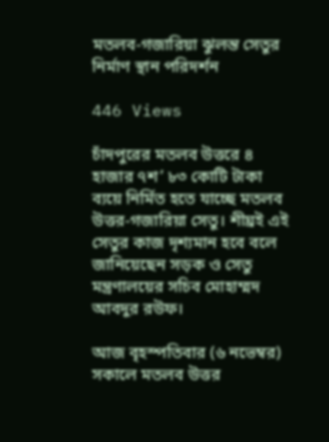মতলব-গজারিয়া ঝুলন্ত সেতুর নির্মাণ স্থান পরিদর্শন

446 Views

চাঁদপুরের মতলব উত্তরে ৪ হাজার ৭শ’ ৮৩ কোটি টাকা ব্যয়ে নির্মিত হতে যাচ্ছে মতলব উত্তর-গজারিয়া সেতু। শীঘ্রই এই সেতুর কাজ দৃশ্যমান হবে বলে জানিয়েছেন সড়ক ও সেতু মন্ত্রণালয়ের সচিব মোহাম্মদ আবদুর রউফ।

আজ বৃহস্পতিবার (৬ নভেম্বর) সকালে মতলব উত্তর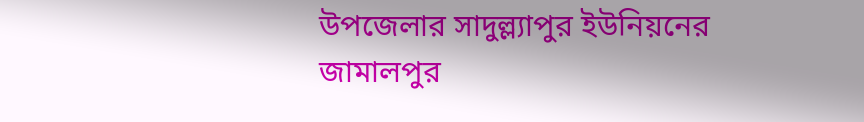উপজেলার সাদুল্ল্যাপুর ইউনিয়নের জামালপুর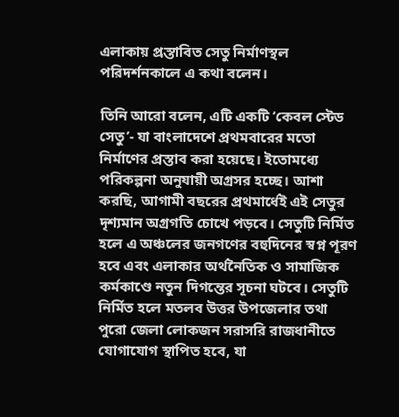এলাকায় প্রস্তাবিত সেতু নির্মাণস্থল পরিদর্শনকালে এ কথা বলেন।

তিনি আরো বলেন, এটি একটি ‘কেবল স্টেড সেতু’- যা বাংলাদেশে প্রথমবারের মতো নির্মাণের প্রস্তাব করা হয়েছে। ইতোমধ্যে পরিকল্পনা অনুযায়ী অগ্রসর হচ্ছে। আশা করছি, আগামী বছরের প্রথমার্ধেই এই সেতুর দৃশ্যমান অগ্রগতি চোখে পড়বে। সেতুটি নির্মিত হলে এ অঞ্চলের জনগণের বহুদিনের স্বপ্ন পূরণ হবে এবং এলাকার অর্থনৈতিক ও সামাজিক কর্মকাণ্ডে নতুন দিগন্তের সূচনা ঘটবে। সেতুটি নির্মিত হলে মতলব উত্তর উপজেলার তথা পুরো জেলা লোকজন সরাসরি রাজধানীতে যোগাযোগ স্থাপিত হবে, যা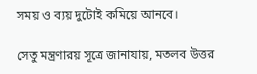সময় ও ব্যয় দুটোই কমিয়ে আনবে।

সেতু মন্ত্রণারয় সূত্রে জানাযায়, মতলব উত্তর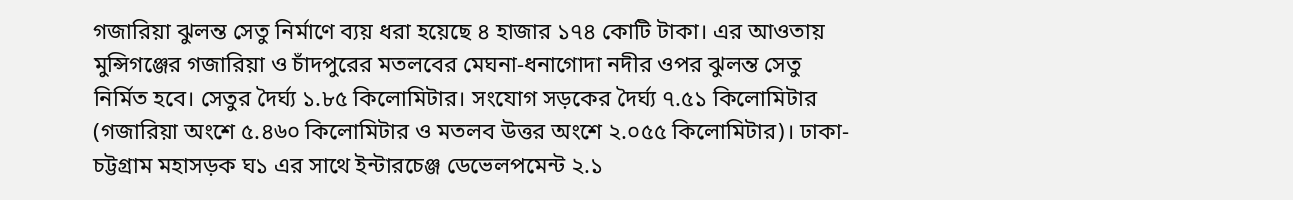গজারিয়া ঝুলন্ত সেতু নির্মাণে ব্যয় ধরা হয়েছে ৪ হাজার ১৭৪ কোটি টাকা। এর আওতায় মুন্সিগঞ্জের গজারিয়া ও চাঁদপুরের মতলবের মেঘনা-ধনাগোদা নদীর ওপর ঝুলন্ত সেতু নির্মিত হবে। সেতুর দৈর্ঘ্য ১.৮৫ কিলোমিটার। সংযোগ সড়কের দৈর্ঘ্য ৭.৫১ কিলোমিটার (গজারিয়া অংশে ৫.৪৬০ কিলোমিটার ও মতলব উত্তর অংশে ২.০৫৫ কিলোমিটার)। ঢাকা-চট্টগ্রাম মহাসড়ক ঘ১ এর সাথে ইন্টারচেঞ্জ ডেভেলপমেন্ট ২.১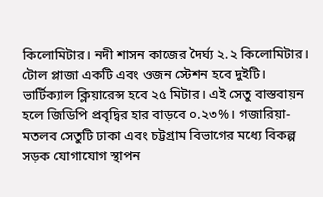কিলোমিটার। নদী শাসন কাজের দৈর্ঘ্য ২.২ কিলোমিটার। টোল প্লাজা একটি এবং ওজন স্টেশন হবে দুইটি। ভার্টিক্যাল ক্লিয়ারেন্স হবে ২৫ মিটার। এই সেতু বাস্তবায়ন হলে জিডিপি প্রবৃদ্বির হার বাড়বে ০.২৩%। গজারিয়া-মতলব সেতুটি ঢাকা এবং চট্টগ্রাম বিভাগের মধ্যে বিকল্প সড়ক যোগাযোগ স্থাপন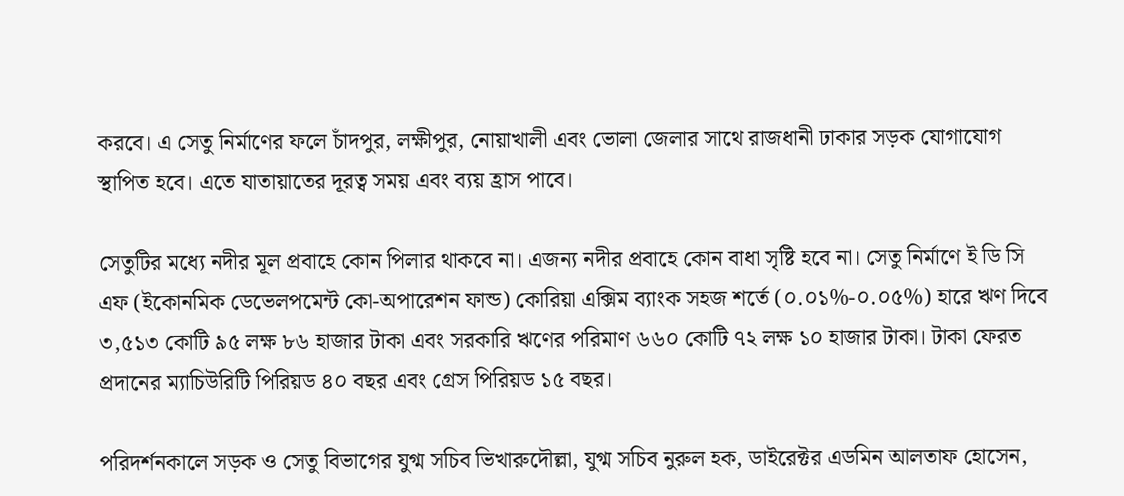করবে। এ সেতু নির্মাণের ফলে চাঁদপুর, লক্ষীপুর, নোয়াখালী এবং ভোলা জেলার সাথে রাজধানী ঢাকার সড়ক যোগাযোগ স্থাপিত হবে। এতে যাতায়াতের দূরত্ব সময় এবং ব্যয় হ্রাস পাবে।

সেতুটির মধ্যে নদীর মূল প্রবাহে কোন পিলার থাকবে না। এজন্য নদীর প্রবাহে কোন বাধা সৃষ্টি হবে না। সেতু নির্মাণে ই ডি সি এফ (ইকোনমিক ডেভেলপমেন্ট কো-অপারেশন ফান্ড) কোরিয়া এক্সিম ব্যাংক সহজ শর্তে (০.০১%-০.০৫%) হারে ঋণ দিবে ৩,৫১৩ কোটি ৯৫ লক্ষ ৮৬ হাজার টাকা এবং সরকারি ঋণের পরিমাণ ৬৬০ কোটি ৭২ লক্ষ ১০ হাজার টাকা। টাকা ফেরত প্রদানের ম্যাচিউরিটি পিরিয়ড ৪০ বছর এবং গ্রেস পিরিয়ড ১৫ বছর।

পরিদর্শনকালে সড়ক ও সেতু বিভাগের যুগ্ম সচিব ভিখারুদৌল্লা, যুগ্ম সচিব নুরুল হক, ডাইরেক্টর এডমিন আলতাফ হোসেন,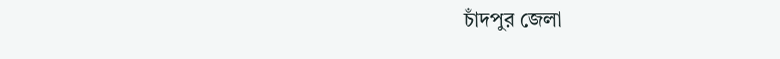চাঁদপুর জেলা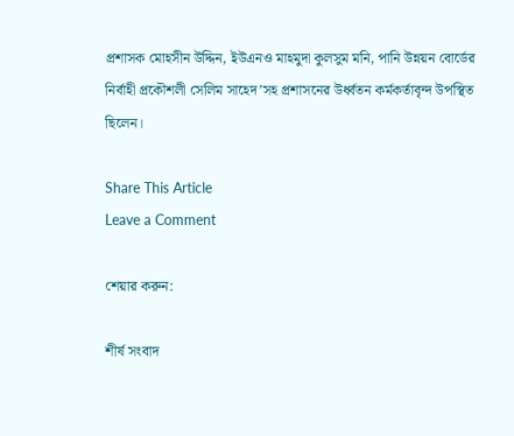প্রশাসক মোহসীন উদ্দিন, ইউএনও মাহমুদা কুলসুম মনি, পানি উন্নয়ন বোর্ডের নির্বাহী প্রকৌশলী সেলিম সাহেদ’সহ প্রশাসনের উর্ধ্বতন কর্মকর্তাবৃন্দ উপস্থিত ছিলেন।

Share This Article
Leave a Comment

শেয়ার করুন:

শীর্ষ সংবাদ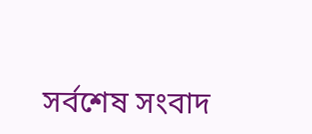সর্বশেষ সংবাদ